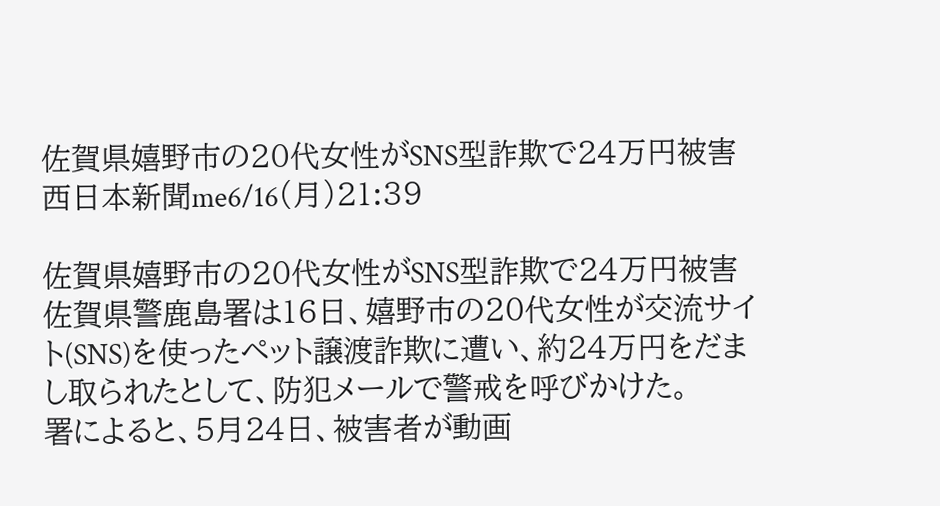佐賀県嬉野市の20代女性がSNS型詐欺で24万円被害
西日本新聞me6/16(月)21:39

佐賀県嬉野市の20代女性がSNS型詐欺で24万円被害
佐賀県警鹿島署は16日、嬉野市の20代女性が交流サイト(SNS)を使ったペット譲渡詐欺に遭い、約24万円をだまし取られたとして、防犯メールで警戒を呼びかけた。
署によると、5月24日、被害者が動画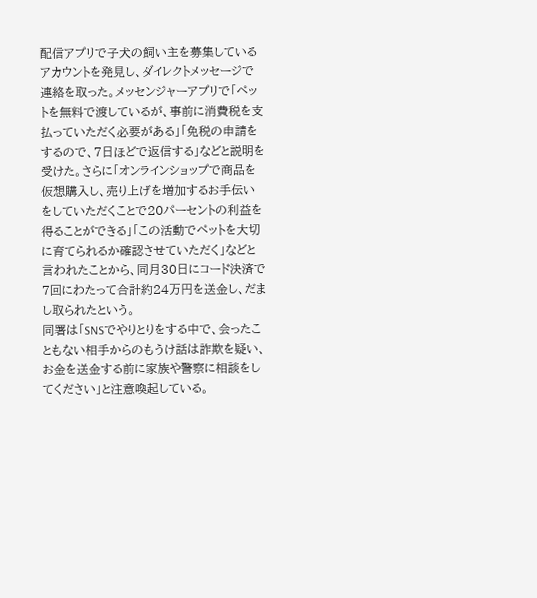配信アプリで子犬の飼い主を募集しているアカウントを発見し、ダイレクトメッセージで連絡を取った。メッセンジャーアプリで「ペットを無料で渡しているが、事前に消費税を支払っていただく必要がある」「免税の申請をするので、7日ほどで返信する」などと説明を受けた。さらに「オンラインショップで商品を仮想購入し、売り上げを増加するお手伝いをしていただくことで20パーセントの利益を得ることができる」「この活動でペットを大切に育てられるか確認させていただく」などと言われたことから、同月30日にコード決済で7回にわたって合計約24万円を送金し、だまし取られたという。
同署は「SNSでやりとりをする中で、会ったこともない相手からのもうけ話は詐欺を疑い、お金を送金する前に家族や警察に相談をしてください」と注意喚起している。